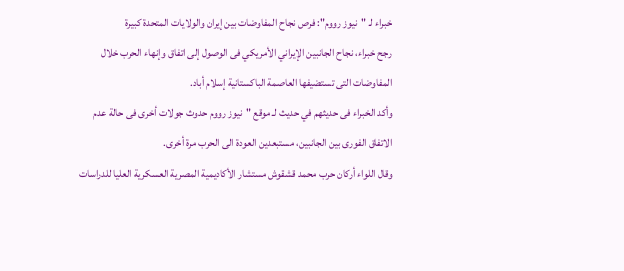خبراء لـ "نيوز رووم": فرص نجاح المفاوضات بين إيران والولايات المتحدة كبيرة
رجح خبراء، نجاح الجانبين الإيراني الأمريكي فى الوصول إلى اتفاق وإنهاء الحرب خلال المفاوضات التى تستضيفها العاصمة الباكستانية إسلام أباد.
وأكد الخبراء فى حديثهم في حديث لـ موقع "نيوز رووم حدوث جولات أخرى فى حالة عدم الاتفاق الفورى بين الجانبين، مستبعدين العودة الى الحرب مرة أخرى.
وقال اللواء أركان حرب محمد قشقوش مستشار الأكاديمية المصرية العسكرية العليا للدراسات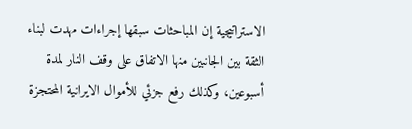الاستراتيجية إن المباحثات سبقها إجراءات مهدت لبناء الثقة بين الجانبين منها الاتفاق على وقف النار لمدة أسبوعين، وكذلك رفع جزئي للأموال الايرانية المحتجزة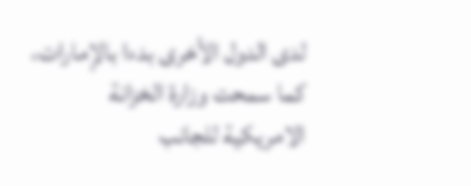لدى الدول الأخرى بدءا بالإمارات، كما سمحت وزارة الخزانة الامريكية للجانب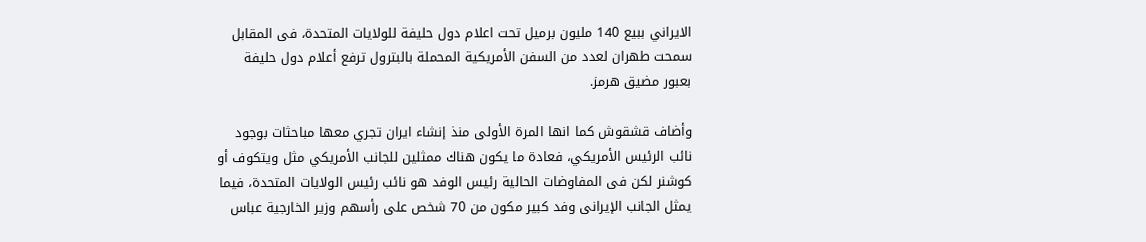الايراني ببيع 140 مليون برميل تحت اعلام دول حليفة للولايات المتحدة، فى المقابل سمحت طهران لعدد من السفن الأمريكية المحملة بالبترول ترفع أعلام دول حليفة بعبور مضيق هرمز.

وأضاف قشقوش كما انها المرة الأولى منذ إنشاء ايران تجري معها مباحثات بوجود نائب الرئيس الأمريكي، فعادة ما يكون هناك ممثلين للجانب الأمريكي مثل ويتكوف أو كوشنر لكن فى المفاوضات الحالية رئيس الوفد هو نائب رئيس الولايات المتحدة، فيما يمثل الجانب الإيرانى وفد كبير مكون من 70 شخص على رأسهم وزير الخارجية عباس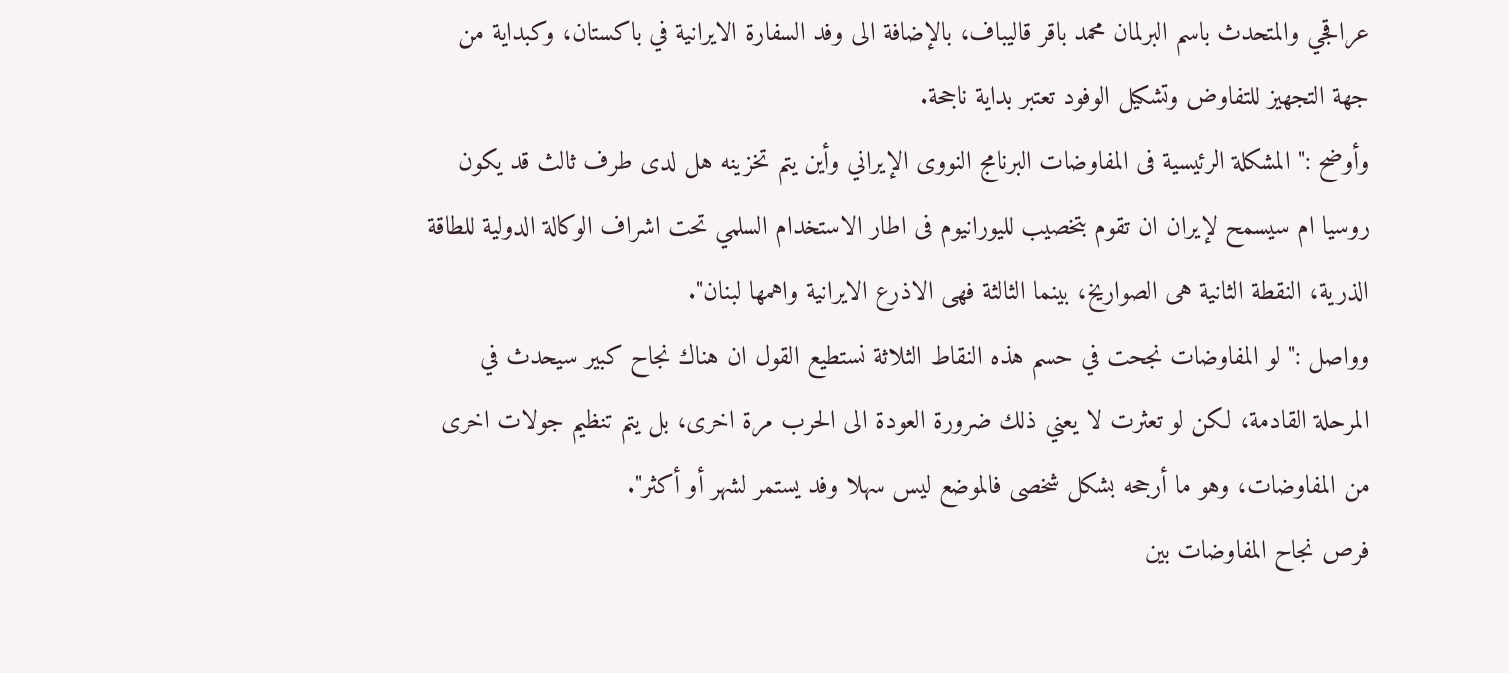عراقجي والمتحدث باسم البرلمان محمد باقر قاليباف، بالإضافة الى وفد السفارة الايرانية في باكستان، وكبداية من جهة التجهيز للتفاوض وتشكيل الوفود تعتبر بداية ناجحة.
وأوضح :" المشكلة الرئيسية فى المفاوضات البرنامج النووى الإيراني وأين يتم تخزينه هل لدى طرف ثالث قد يكون روسيا ام سيسمح لإيران ان تقوم بتخصيب لليورانيوم فى اطار الاستخدام السلمي تحت اشراف الوكالة الدولية للطاقة الذرية، النقطة الثانية هى الصواريخ، بينما الثالثة فهى الاذرع الايرانية واهمها لبنان".
وواصل :" لو المفاوضات نجحت في حسم هذه النقاط الثلاثة نستطيع القول ان هناك نجاح كبير سيحدث في المرحلة القادمة، لكن لو تعثرت لا يعني ذلك ضرورة العودة الى الحرب مرة اخرى، بل يتم تنظيم جولات اخرى من المفاوضات، وهو ما أرجحه بشكل شخصى فالموضع ليس سهلا وفد يستمر لشهر أو أكثر".
فرص نجاح المفاوضات بين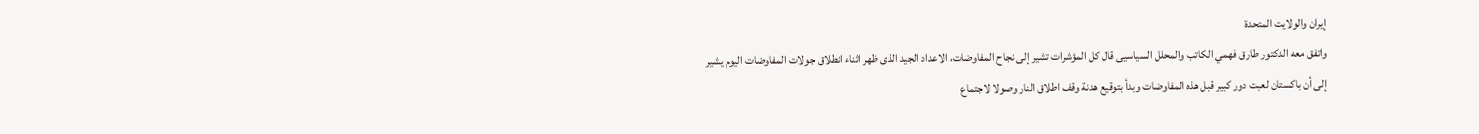إيران والولايت المتحدة
واتفق معه الدكتور طارق فهمي الكاتب والمحلل السياسيى قال كل المؤشرات تشير إلى نجاح المفاوضات، الاعداد الجيد الذى ظهر اثناء انطلاق جولات المفاوضات اليوم يشير إلى أن باكستان لعبت دور كبير قبل هذه المفاوضات وبدأ بتوقيع هدنة وقف اطلاق النار وصولا لاجتماع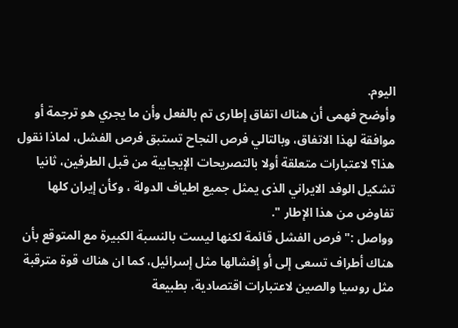اليوم.
وأوضح فهمى أن هناك اتفاق إطارى تم بالفعل وأن ما يجري هو ترجمة أو موافقة لهذا الاتفاق، وبالتالي فرص النجاح تستبق فرص الفشل، لماذا نقول هذا؟ لاعتبارات متعلقة أولا بالتصريحات الإيجابية من قبل الطرفين، ثانيا تشكيل الوفد الايراني الذى يمثل جميع اطياف الدولة ، وكأن إيران كلها تفاوض من هذا الإطار ".
وواصل :"فرص الفشل قائمة لكنها ليست بالنسبة الكبيرة مع المتوقع بأن هناك أطراف تسعى إلى أو إفشالها مثل إسرائيل، كما ان هناك قوة مترقبة مثل روسيا والصين لاعتبارات اقتصادية، بطبيعة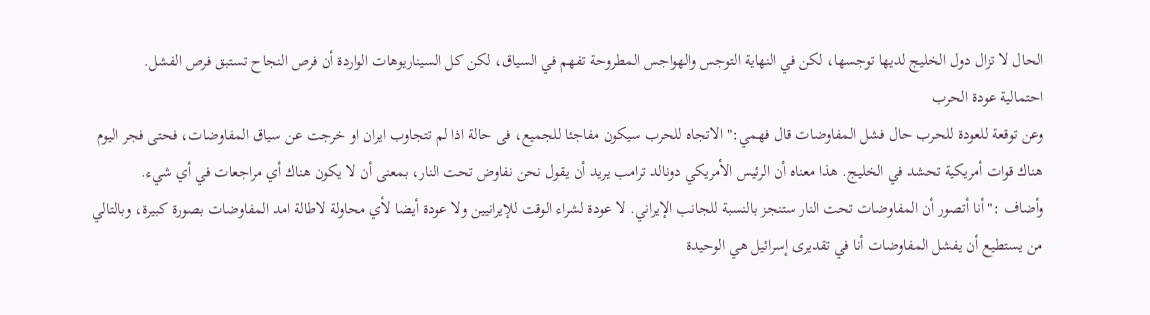الحال لا تزال دول الخليج لديها توجسها، لكن في النهاية التوجس والهواجس المطروحة تفهم في السياق، لكن كل السيناريوهات الواردة أن فرص النجاح تستبق فرص الفشل.
احتمالية عودة الحرب
وعن توقعة للعودة للحرب حال فشل المفاوضات قال فهمي:" الاتجاه للحرب سيكون مفاجئا للجميع، فى حالة اذا لم تتجاوب ايران او خرجت عن سياق المفاوضات، فحتى فجر اليوم هناك قوات أمريكية تحشد في الخليج. هذا معناه أن الرئيس الأمريكي دونالد ترامب يريد أن يقول نحن نفاوض تحت النار، بمعنى أن لا يكون هناك أي مراجعات في أي شيء.
وأضاف :"أنا أتصور أن المفاوضات تحت النار ستنجز بالنسبة للجانب الإيراني. لا عودة لشراء الوقت للإيرانيين ولا عودة أيضا لأي محاولة لاطالة امد المفاوضات بصورة كبيرة، وبالتالي من يستطيع أن يفشل المفاوضات أنا في تقديرى إسرائيل هي الوحيدة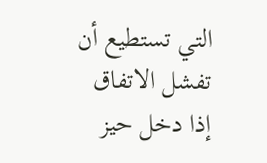التي تستطيع أن تفشل الاتفاق إذا دخل حيز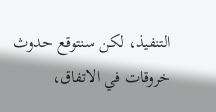التنفيذ، لكن سنتوقع حدوث خروقات في الاتفاق،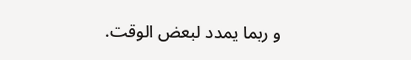و ربما يمدد لبعض الوقت.